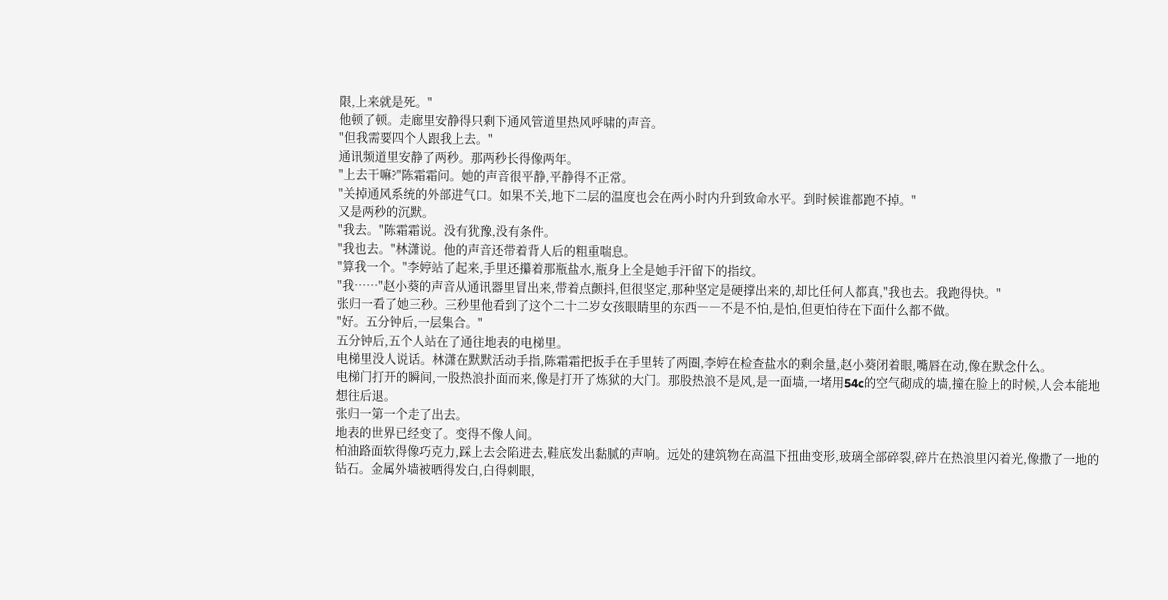限,上来就是死。"
他顿了顿。走廊里安静得只剩下通风管道里热风呼啸的声音。
"但我需要四个人跟我上去。"
通讯频道里安静了两秒。那两秒长得像两年。
"上去干嘛?"陈霜霜问。她的声音很平静,平静得不正常。
"关掉通风系统的外部进气口。如果不关,地下二层的温度也会在两小时内升到致命水平。到时候谁都跑不掉。"
又是两秒的沉默。
"我去。"陈霜霜说。没有犹豫,没有条件。
"我也去。"林潇说。他的声音还带着背人后的粗重喘息。
"算我一个。"李婷站了起来,手里还攥着那瓶盐水,瓶身上全是她手汗留下的指纹。
"我……"赵小葵的声音从通讯器里冒出来,带着点颤抖,但很坚定,那种坚定是硬撑出来的,却比任何人都真,"我也去。我跑得快。"
张归一看了她三秒。三秒里他看到了这个二十二岁女孩眼睛里的东西――不是不怕,是怕,但更怕待在下面什么都不做。
"好。五分钟后,一层集合。"
五分钟后,五个人站在了通往地表的电梯里。
电梯里没人说话。林潇在默默活动手指,陈霜霜把扳手在手里转了两圈,李婷在检查盐水的剩余量,赵小葵闭着眼,嘴唇在动,像在默念什么。
电梯门打开的瞬间,一股热浪扑面而来,像是打开了炼狱的大门。那股热浪不是风,是一面墙,一堵用54c的空气砌成的墙,撞在脸上的时候,人会本能地想往后退。
张归一第一个走了出去。
地表的世界已经变了。变得不像人间。
柏油路面软得像巧克力,踩上去会陷进去,鞋底发出黏腻的声响。远处的建筑物在高温下扭曲变形,玻璃全部碎裂,碎片在热浪里闪着光,像撒了一地的钻石。金属外墙被晒得发白,白得刺眼,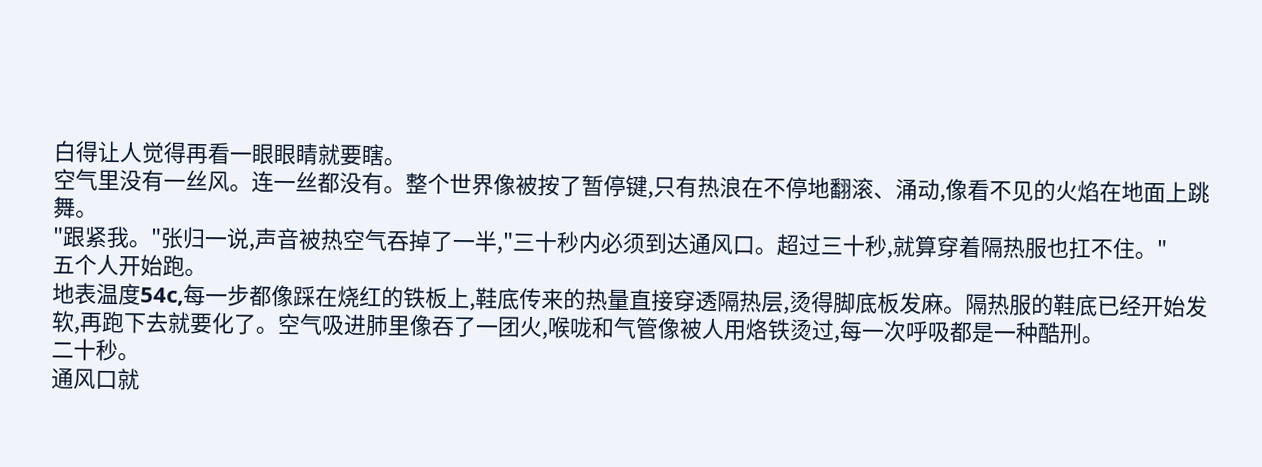白得让人觉得再看一眼眼睛就要瞎。
空气里没有一丝风。连一丝都没有。整个世界像被按了暂停键,只有热浪在不停地翻滚、涌动,像看不见的火焰在地面上跳舞。
"跟紧我。"张归一说,声音被热空气吞掉了一半,"三十秒内必须到达通风口。超过三十秒,就算穿着隔热服也扛不住。"
五个人开始跑。
地表温度54c,每一步都像踩在烧红的铁板上,鞋底传来的热量直接穿透隔热层,烫得脚底板发麻。隔热服的鞋底已经开始发软,再跑下去就要化了。空气吸进肺里像吞了一团火,喉咙和气管像被人用烙铁烫过,每一次呼吸都是一种酷刑。
二十秒。
通风口就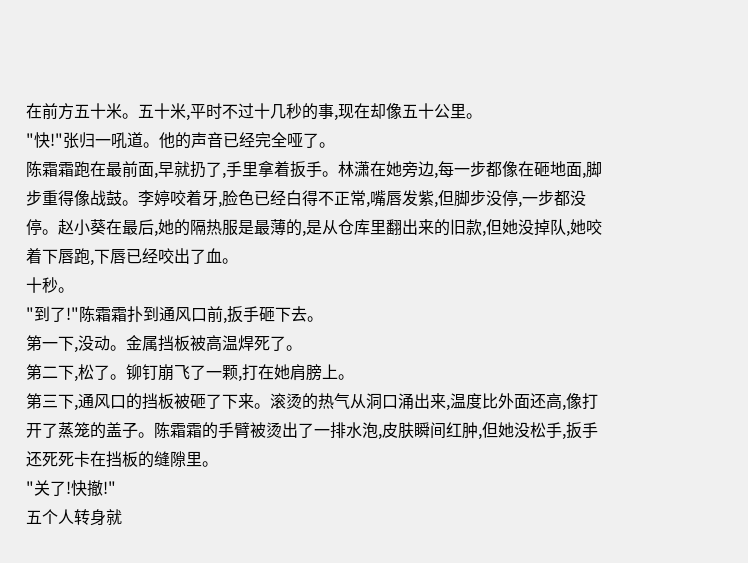在前方五十米。五十米,平时不过十几秒的事,现在却像五十公里。
"快!"张归一吼道。他的声音已经完全哑了。
陈霜霜跑在最前面,早就扔了,手里拿着扳手。林潇在她旁边,每一步都像在砸地面,脚步重得像战鼓。李婷咬着牙,脸色已经白得不正常,嘴唇发紫,但脚步没停,一步都没停。赵小葵在最后,她的隔热服是最薄的,是从仓库里翻出来的旧款,但她没掉队,她咬着下唇跑,下唇已经咬出了血。
十秒。
"到了!"陈霜霜扑到通风口前,扳手砸下去。
第一下,没动。金属挡板被高温焊死了。
第二下,松了。铆钉崩飞了一颗,打在她肩膀上。
第三下,通风口的挡板被砸了下来。滚烫的热气从洞口涌出来,温度比外面还高,像打开了蒸笼的盖子。陈霜霜的手臂被烫出了一排水泡,皮肤瞬间红肿,但她没松手,扳手还死死卡在挡板的缝隙里。
"关了!快撤!"
五个人转身就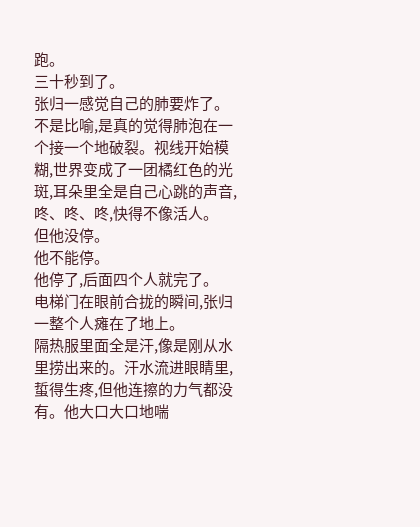跑。
三十秒到了。
张归一感觉自己的肺要炸了。不是比喻,是真的觉得肺泡在一个接一个地破裂。视线开始模糊,世界变成了一团橘红色的光斑,耳朵里全是自己心跳的声音,咚、咚、咚,快得不像活人。
但他没停。
他不能停。
他停了,后面四个人就完了。
电梯门在眼前合拢的瞬间,张归一整个人瘫在了地上。
隔热服里面全是汗,像是刚从水里捞出来的。汗水流进眼睛里,蜇得生疼,但他连擦的力气都没有。他大口大口地喘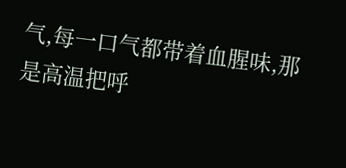气,每一口气都带着血腥味,那是高温把呼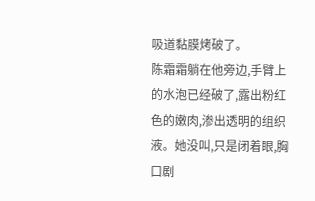吸道黏膜烤破了。
陈霜霜躺在他旁边,手臂上的水泡已经破了,露出粉红色的嫩肉,渗出透明的组织液。她没叫,只是闭着眼,胸口剧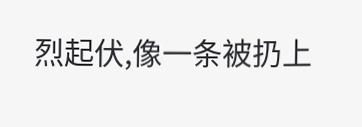烈起伏,像一条被扔上